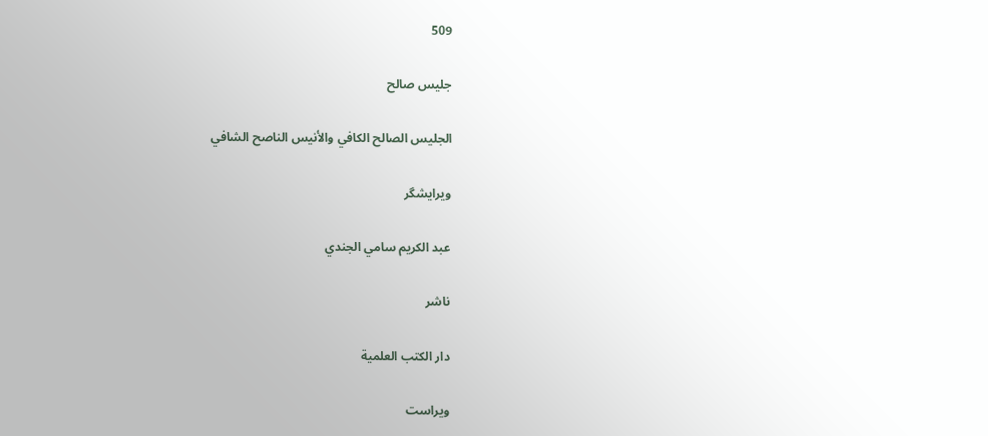509

جلیس صالح

الجليس الصالح الكافي والأنيس الناصح الشافي

ویرایشگر

عبد الكريم سامي الجندي

ناشر

دار الكتب العلمية

ویراست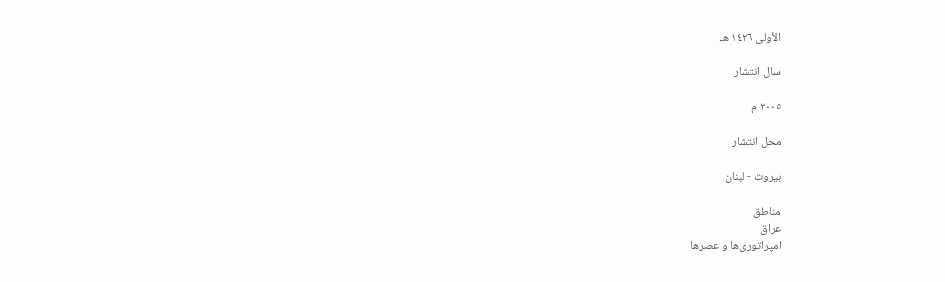الأولى ١٤٢٦ هـ

سال انتشار

٢٠٠٥ م

محل انتشار

بيروت - لبنان

مناطق
عراق
امپراتوری‌ها و عصرها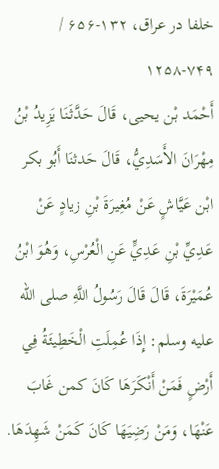خلفا در عراق، ۱۳۲-۶۵۶ / ۷۴۹-۱۲۵۸
أَحْمَد بْن يحيى، قَالَ حَدَّثَنَا يَزِيدُ بْنُ مِهْرَانَ الأَسَدِيُّ، قَالَ حَدثنَا أَبُو بكر ابْن عَيَّاشٍ عَنْ مُغِيرَةَ بْنِ زيادٍ عَنْ عَدِيِّ بْنِ عَدِيٍّ عَنِ الْعُرْسِ، وَهُوَ ابْنُ عُمَيْرَةَ، قَالَ قَالَ رَسُولُ اللَّهِ صلى الله عليه وسلم: إِذَا عُمِلَتِ الْخَطِيئَةُ فِي أَرْضٍ فَمَنْ أَنْكَرَهَا كَانَ كمن غَابَ عَنْهَا، وَمَنْ رَضِيَهَا كَانَ كَمَنْ شَهِدَهَا.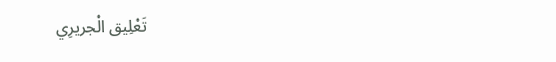تَعْلِيق الْجريرِي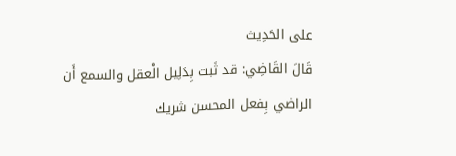على الحَدِيث
قَالَ القَاضِي: قد ثَبت بِدَلِيل الْعقل والسمع أَن الراضي بِفعل المحسن شريك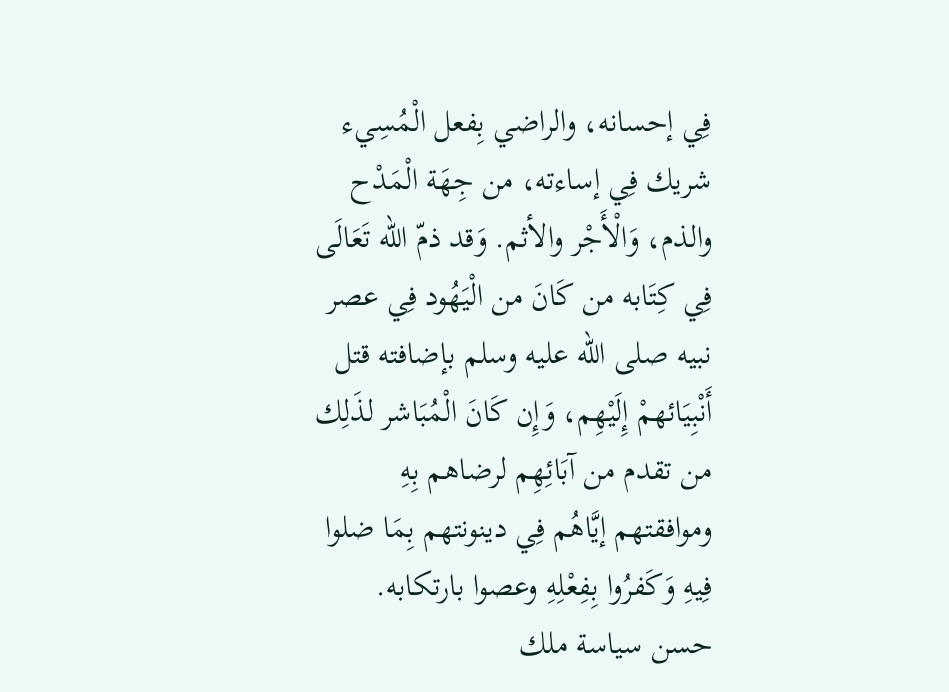فِي إحسانه، والراضي بِفعل الْمُسِيء شريك فِي إساءته، من جِهَة الْمَدْح والذم، وَالْأَجْر والأثم. وَقد ذمّ الله تَعَالَى فِي كِتَابه من كَانَ من الْيَهُود فِي عصر نبيه صلى الله عليه وسلم بإضافته قتل أَنْبِيَائهمْ إِلَيْهِم، وَإِن كَانَ الْمُبَاشر لذَلِك من تقدم من آبَائِهِم لرضاهم بِهِ وموافقتهم إيَّاهُم فِي دينونتهم بِمَا ضلوا فِيهِ وَكَفرُوا بِفِعْلِهِ وعصوا بارتكابه.
حسن سياسة ملك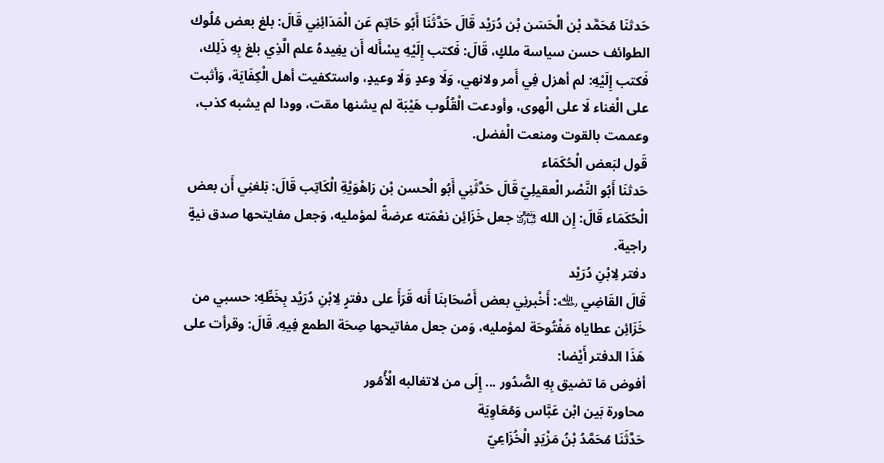حَدثنَا مُحَمَّد بْن الْحَسَن بْن دُرَيْد قَالَ حَدَّثَنَا أَبُو حَاتِم عَن الْمَدَائِنِي قَالَ: بلغ بعض مُلُوك الطوائف حسن سياسة ملكٍ، قَالَ: فَكتب إِلَيْهِ يسْأَله أَن يفِيدهُ علم الَّذِي بلغ بِهِ ذَلِك، فَكتب إِلَيْهِ: لم أهزل فِي أَمر ولانهي، وَلَا وعدٍ وَلَا وعيدٍ، واستكفيت أهل الْكِفَايَة، وَأثبت على الْغناء لَا على الْهوى، وأودعت الْقُلُوب هَيْبَة لم يشنها مقت، وودا لم يشبه كذب، وعممت بالقوت ومنعت الْفضل.
قَول لبَعض الْحُكَمَاء
حَدثنَا أَبُو النَّصْر الْعقيلِيّ قَالَ حَدَّثَنِي أَبُو الْحسن بْن رَاهْوَيْةِ الْكَاتِب قَالَ: بَلغنِي أَن بعض الْحُكَمَاء قَالَ: إِن الله ﵎ جعل خَزَائِن نعْمَته عرضةً لمؤمليه، وَجعل مفايتحها صدق نيةٍ راجية.
دفتر لِابْنِ دُرَيْد
قَالَ القَاضِي ﵀: أَخْبرنِي بعض أَصْحَابنَا أَنه قَرَأَ على دفترٍ لِابْنِ دُرَيْد بِخَطِّهِ: حسبي من خَزَائِن عطاياه مَفْتُوحَة لمؤمليه، وَمن جعل مفاتيحها صِحَة الطمع فِيهِ. قَالَ: وقرأت على هَذَا الدفتر أَيْضا:
أفوض مَا تضيق بِهِ الصُّدُور ... إِلَى من لاتغالبه الْأُمُور
محاورة بَين ابْن عَبَّاس وَمُعَاوِيَة
حَدَّثَنَا مُحَمَّدُ بْنُ مَزْيَدٍ الْخُزَاعِيّ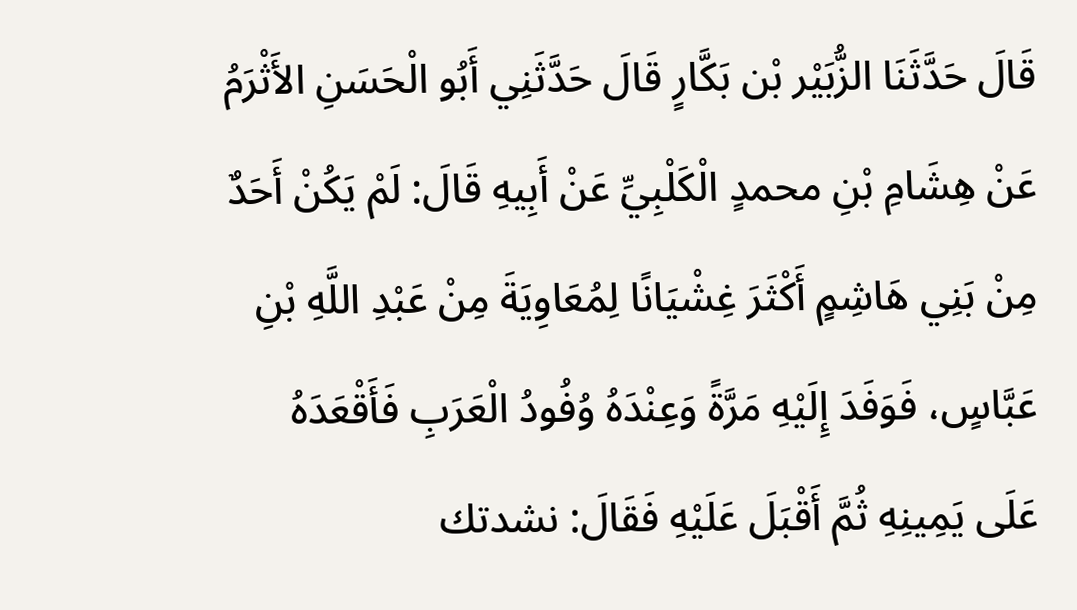قَالَ حَدَّثَنَا الزُّبَيْر بْن بَكَّارٍ قَالَ حَدَّثَنِي أَبُو الْحَسَنِ الأَثْرَمُ عَنْ هِشَامِ بْنِ محمدٍ الْكَلْبِيِّ عَنْ أَبِيهِ قَالَ: لَمْ يَكُنْ أَحَدٌ مِنْ بَنِي هَاشِمٍ أَكْثَرَ غِشْيَانًا لِمُعَاوِيَةَ مِنْ عَبْدِ اللَّهِ بْنِ عَبَّاسٍ، فَوَفَدَ إِلَيْهِ مَرَّةً وَعِنْدَهُ وُفُودُ الْعَرَبِ فَأَقْعَدَهُ عَلَى يَمِينِهِ ثُمَّ أَقْبَلَ عَلَيْهِ فَقَالَ: نشدتك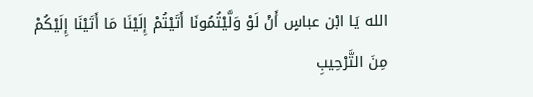الله يَا ابْن عباسٍ أَنْ لَوْ وَلَّيْتُمُونَا أَتَيْتُمْ إِلَيْنَا مَا أَتَيْنَا إِلَيْكُمْ مِنَ التَّرْحِيبِ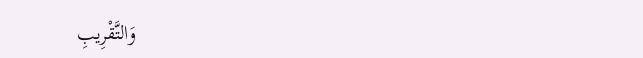وَالتَّقْرِيبِ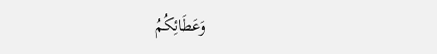وَعَطَائِكُمُ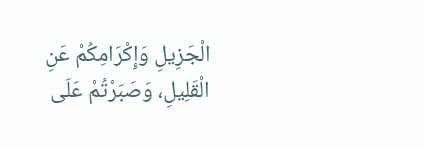الْجَزِيلِ وَإِكْرَامِكُمْ عَنِ الْقَلِيلِ، وَصَبَرْتُمْ عَلَى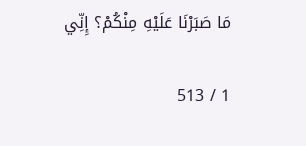مَا صَبَرْنَا عَلَيْهِ مِنْكُمْ؟ إِنِّي

1 / 513